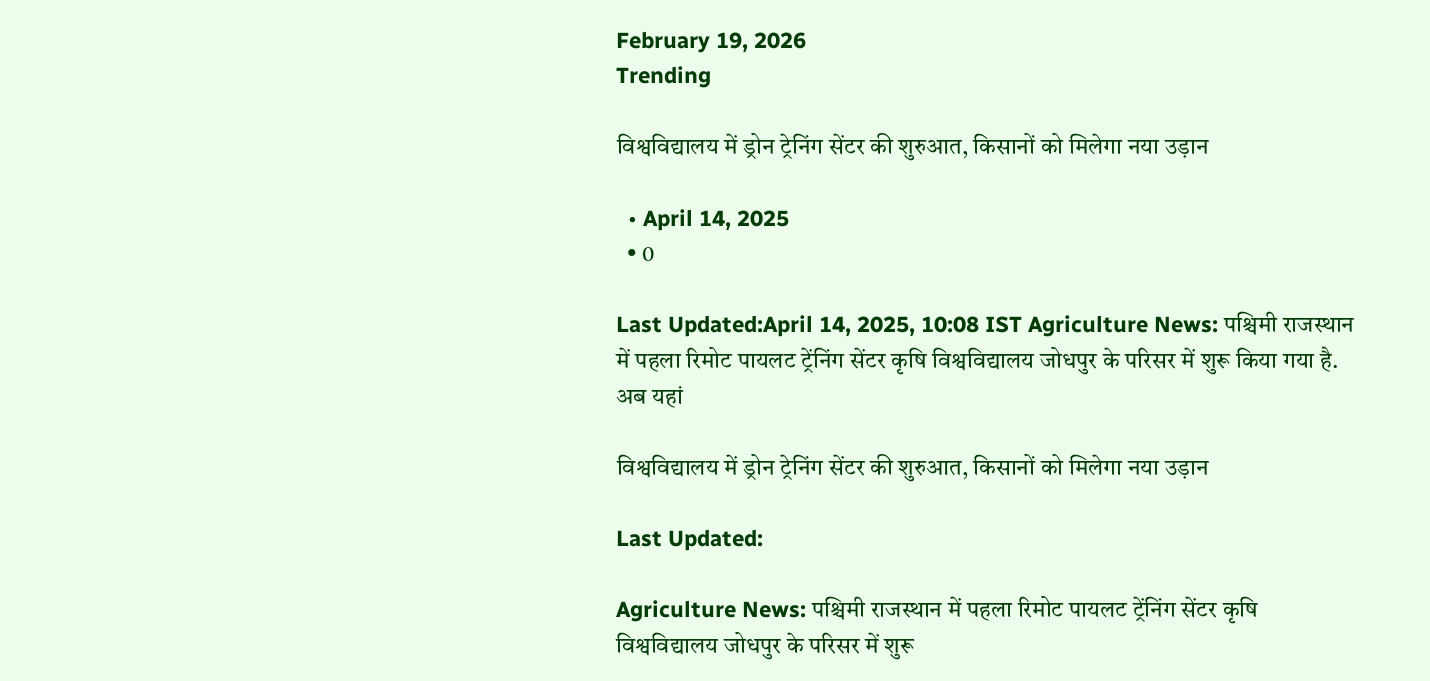February 19, 2026
Trending

विश्वविद्यालय में ड्रोन ट्रेनिंग सेंटर की शुरुआत, किसानों को मिलेगा नया उड़ान

  • April 14, 2025
  • 0

Last Updated:April 14, 2025, 10:08 IST Agriculture News: पश्चिमी राजस्थान में पहला रिमोट पायलट ट्रेंनिंग सेंटर कृषि विश्वविद्यालय जोधपुर के परिसर में शुरू किया गया है. अब यहां

विश्वविद्यालय में ड्रोन ट्रेनिंग सेंटर की शुरुआत, किसानों को मिलेगा नया उड़ान

Last Updated:

Agriculture News: पश्चिमी राजस्थान में पहला रिमोट पायलट ट्रेंनिंग सेंटर कृषि विश्वविद्यालय जोधपुर के परिसर में शुरू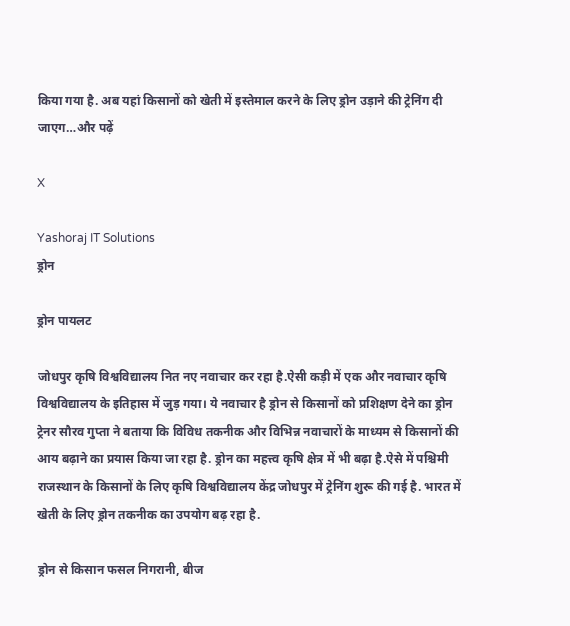किया गया है. अब यहां किसानों को खेती में इस्तेमाल करने के लिए ड्रोन उड़ाने की ट्रेनिंग दी जाएग…और पढ़ें

X

Yashoraj IT Solutions
ड्रोन

ड्रोन पायलट

जोधपुर कृषि विश्वविद्यालय नित नए नवाचार कर रहा है.ऐसी कड़ी में एक और नवाचार कृषि विश्वविद्यालय के इतिहास में जुड़ गया। ये नवाचार है ड्रोन से किसानों को प्रशिक्षण देने का ड्रोन ट्रेनर सौरव गुप्ता ने बताया कि विविध तकनीक और विभिन्न नवाचारों के माध्यम से किसानों की आय बढ़ाने का प्रयास किया जा रहा है. ड्रोन का महत्त्व कृषि क्षेत्र में भी बढ़ा है.ऐसे में पश्चिमी राजस्थान के किसानों के लिए कृषि विश्वविद्यालय केंद्र जोधपुर में ट्रेनिंग शुरू की गई है. भारत में खेती के लिए ड्रोन तकनीक का उपयोग बढ़ रहा है.

ड्रोन से किसान फसल निगरानी, बीज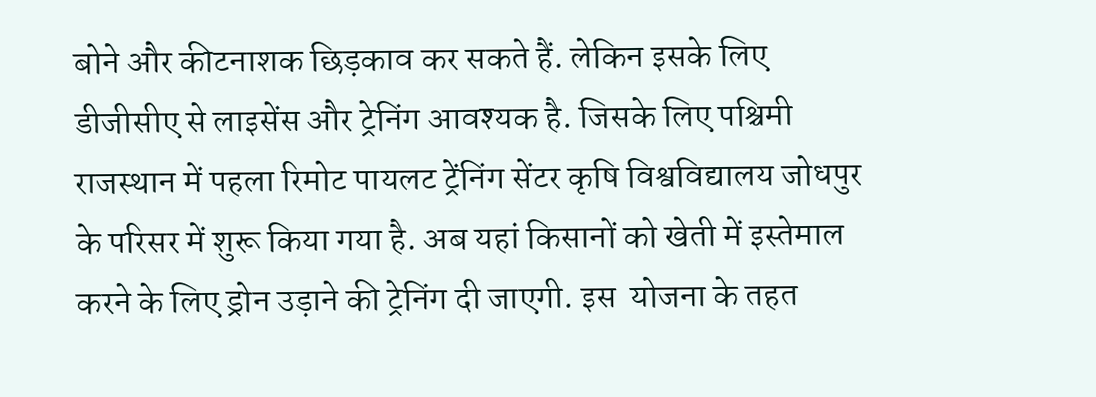बोने और कीटनाशक छिड़काव कर सकते हैं. लेकिन इसके लिए डीजीसीए से लाइसेंस और ट्रेनिंग आवश्यक है. जिसके लिए पश्चिमी राजस्थान में पहला रिमोट पायलट ट्रेंनिंग सेंटर कृषि विश्वविद्यालय जोधपुर के परिसर में शुरू किया गया है. अब यहां किसानों को खेती में इस्तेमाल करने के लिए ड्रोन उड़ाने की ट्रेनिंग दी जाएगी. इस  योजना के तहत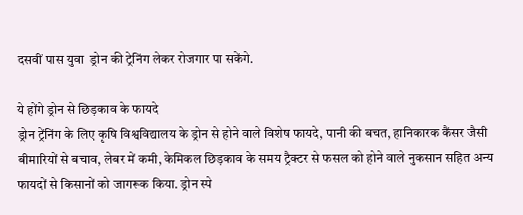दसवीं पास युवा  ड्रोन की ट्रेनिंग लेकर रोजगार पा सकेंगे.

ये होंगे ड्रोन‌ से छिड़काव के फायदे
ड्रोन ट्रेंनिंग के लिए कृषि विश्वविद्यालय के ड्रोन से होने वाले विशेष फायदे, पानी की बचत, हानिकारक कैंसर जैसी बीमारियों से बचाव, लेबर में कमी, केमिकल छिड़काव के समय ट्रैक्टर से फसल को होने वाले नुकसान सहित अन्य फायदों से किसानों को जागरूक किया. ड्रोन स्पे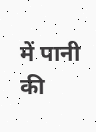में पानी की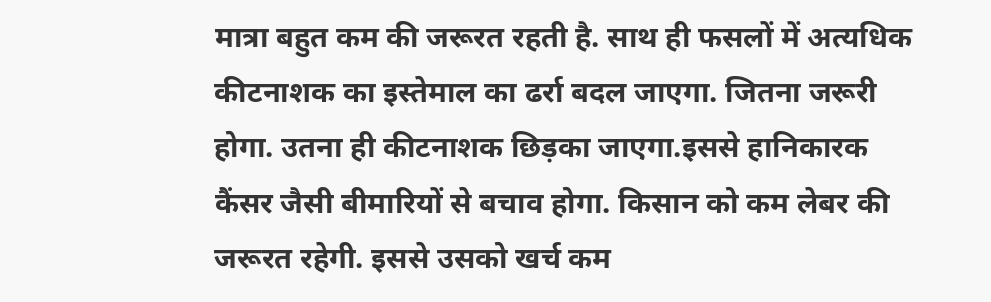मात्रा बहुत कम की जरूरत रहती है. साथ ही फसलों में अत्यधिक कीटनाशक का इस्तेमाल का ढर्रा बदल जाएगा. जितना जरूरी होगा. उतना ही कीटनाशक छिड़का जाएगा.इससे हानिकारक कैंसर जैसी बीमारियों से बचाव होगा. किसान को कम लेबर की जरूरत रहेगी. इससे उसको खर्च कम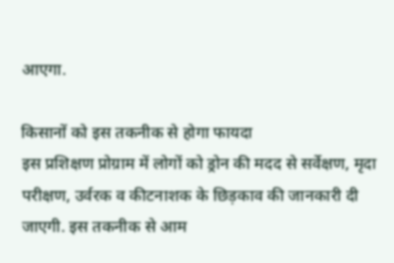आएगा.

किसानों को इस तकनीक से होगा फायदा
इस प्रशिक्षण प्रोग्राम में लोगों को ड्रोन की मदद से सर्वेक्षण, मृदा परीक्षण, उर्वरक व कीटनाशक के छिड़काव की जानकारी दी जाएगी. इस तकनीक से आम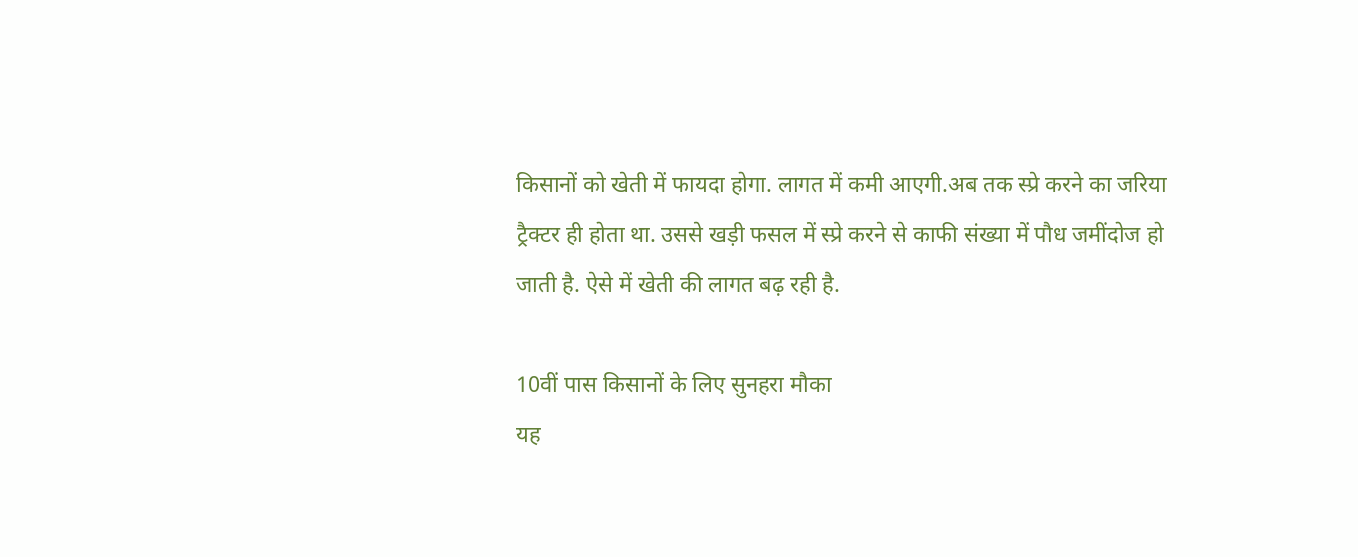किसानों को खेती में फायदा होगा. लागत में कमी आएगी.अब तक स्प्रे करने का जरिया ट्रैक्टर ही होता था. उससे खड़ी फसल में स्प्रे करने से काफी संख्या में पौध जमींदोज हो जाती है. ऐसे में खेती की लागत बढ़ रही है.

10वीं पास किसानों के लिए सुनहरा मौका
यह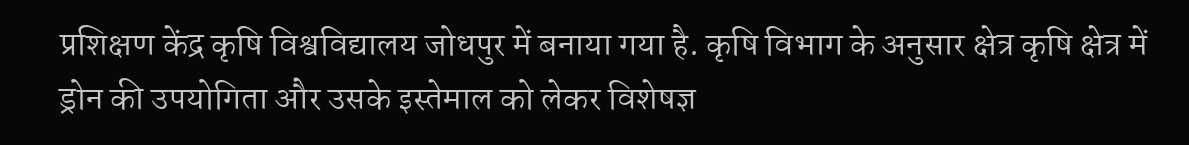प्रशिक्षण केंद्र कृषि विश्वविद्यालय जोधपुर में बनाया गया है. कृषि विभाग के अनुसार क्षेत्र कृषि क्षेत्र में ड्रोन की उपयोगिता और उसके इस्तेमाल को लेकर विशेषज्ञ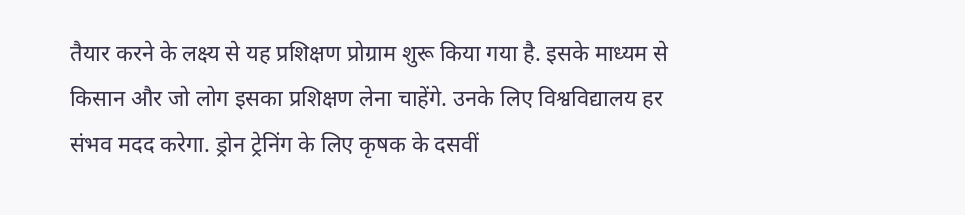तैयार करने के लक्ष्य से यह प्रशिक्षण प्रोग्राम शुरू किया गया है. इसके माध्यम से किसान और जो लोग इसका प्रशिक्षण लेना चाहेंगे. उनके लिए विश्वविद्यालय हर संभव मदद करेगा. ड्रोन ट्रेनिंग के लिए कृषक के दसवीं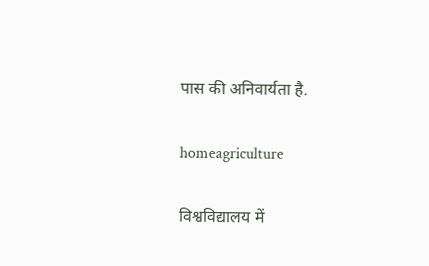पास की अनिवार्यता है.

homeagriculture

विश्वविद्यालय में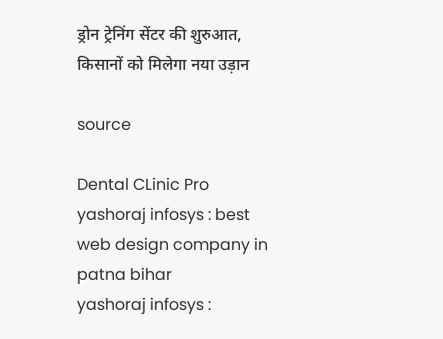ड्रोन ट्रेनिंग सेंटर की शुरुआत, किसानों को मिलेगा नया उड़ान

source

Dental CLinic Pro
yashoraj infosys : best web design company in patna bihar
yashoraj infosys :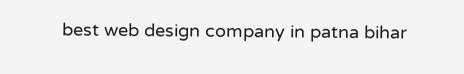best web design company in patna bihar